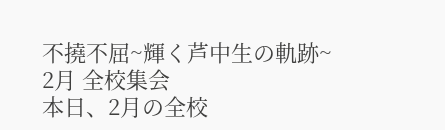不撓不屈~輝く芦中生の軌跡~
2月 全校集会
本日、2月の全校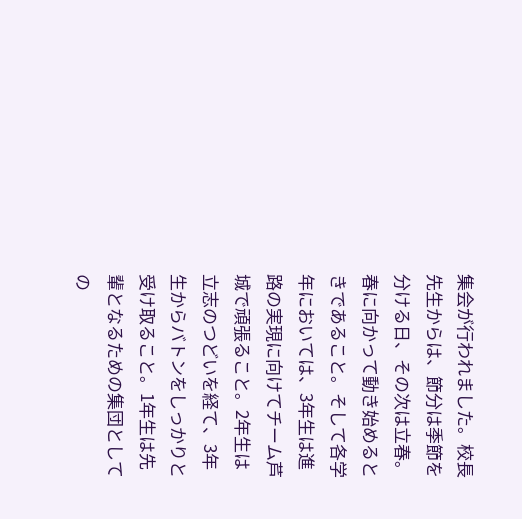集会が行われました。校長先生からは、節分は季節を分ける日、その次は立春。春に向かって動き始めるときであること。そして各学年においては、3年生は進路の実現に向けてチーム芦城で頑張ること。2年生は立志のつどいを経て、3年生からバトンをしっかりと受け取ること。1年生は先輩となるための集団としての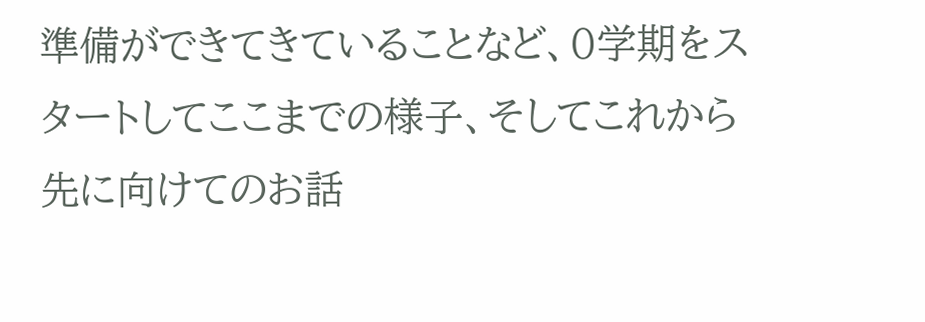準備ができてきていることなど、0学期をスタートしてここまでの様子、そしてこれから先に向けてのお話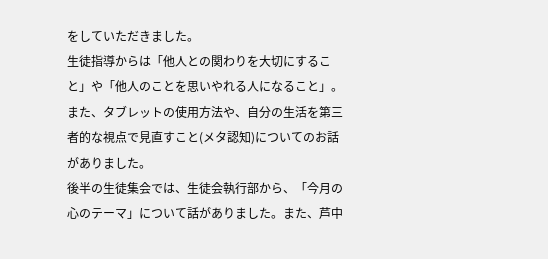をしていただきました。
生徒指導からは「他人との関わりを大切にすること」や「他人のことを思いやれる人になること」。また、タブレットの使用方法や、自分の生活を第三者的な視点で見直すこと(メタ認知)についてのお話がありました。
後半の生徒集会では、生徒会執行部から、「今月の心のテーマ」について話がありました。また、芦中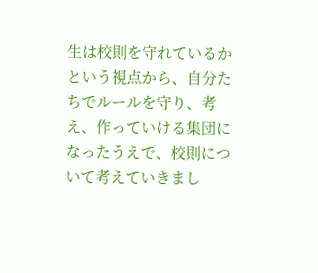生は校則を守れているかという視点から、自分たちでルールを守り、考え、作っていける集団になったうえで、校則について考えていきまし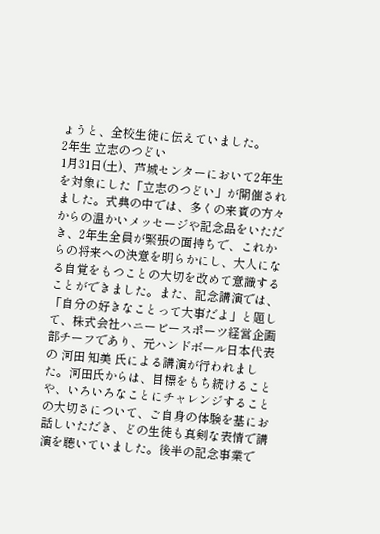ょうと、全校生徒に伝えていました。
2年生 立志のつどい
1月31日(土)、芦城センターにおいて2年生を対象にした「立志のつどい」が開催されました。式典の中では、多くの来賓の方々からの温かいメッセージや記念品をいただき、2年生全員が緊張の面持ちで、これからの将来への決意を明らかにし、大人になる自覚をもつことの大切を改めて意識することができました。また、記念講演では、「自分の好きなことって大事だよ」と題して、株式会社ハニービースポーツ経営企画部チーフであり、元ハンドボール日本代表の 河田 知美 氏による講演が行われました。河田氏からは、目標をもち続けることや、いろいろなことにチャレンジすることの大切さについて、ご自身の体験を基にお話しいただき、どの生徒も真剣な表情で講演を聴いていました。後半の記念事業で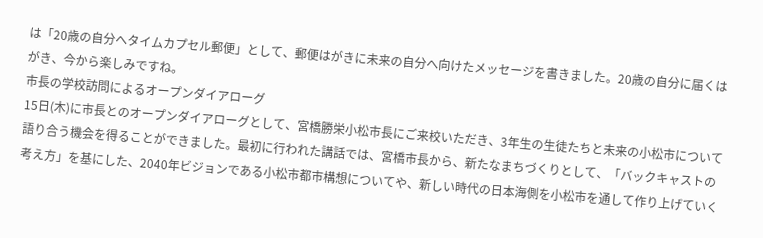は「20歳の自分へタイムカプセル郵便」として、郵便はがきに未来の自分へ向けたメッセージを書きました。20歳の自分に届くはがき、今から楽しみですね。
市長の学校訪問によるオープンダイアローグ
15日(木)に市長とのオープンダイアローグとして、宮橋勝栄小松市長にご来校いただき、3年生の生徒たちと未来の小松市について語り合う機会を得ることができました。最初に行われた講話では、宮橋市長から、新たなまちづくりとして、「バックキャストの考え方」を基にした、2040年ビジョンである小松市都市構想についてや、新しい時代の日本海側を小松市を通して作り上げていく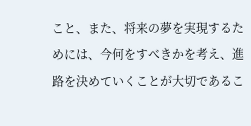こと、また、将来の夢を実現するためには、今何をすべきかを考え、進路を決めていくことが大切であるこ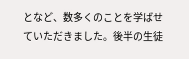となど、数多くのことを学ばせていただきました。後半の生徒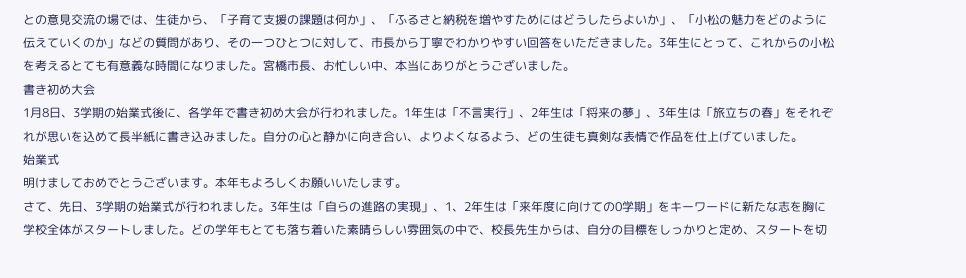との意見交流の場では、生徒から、「子育て支援の課題は何か」、「ふるさと納税を増やすためにはどうしたらよいか」、「小松の魅力をどのように伝えていくのか」などの質問があり、その一つひとつに対して、市長から丁寧でわかりやすい回答をいただきました。3年生にとって、これからの小松を考えるとても有意義な時間になりました。宮橋市長、お忙しい中、本当にありがとうございました。
書き初め大会
1月8日、3学期の始業式後に、各学年で書き初め大会が行われました。1年生は「不言実行」、2年生は「将来の夢」、3年生は「旅立ちの春」をそれぞれが思いを込めて長半紙に書き込みました。自分の心と静かに向き合い、よりよくなるよう、どの生徒も真剣な表情で作品を仕上げていました。
始業式
明けましておめでとうございます。本年もよろしくお願いいたします。
さて、先日、3学期の始業式が行われました。3年生は「自らの進路の実現」、1、2年生は「来年度に向けての0学期」をキーワードに新たな志を胸に学校全体がスタートしました。どの学年もとても落ち着いた素晴らしい雰囲気の中で、校長先生からは、自分の目標をしっかりと定め、スタートを切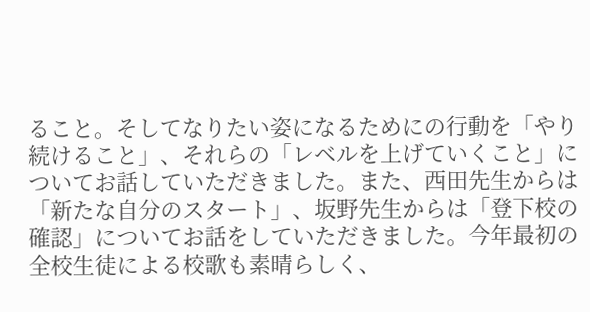ること。そしてなりたい姿になるためにの行動を「やり続けること」、それらの「レベルを上げていくこと」についてお話していただきました。また、西田先生からは「新たな自分のスタート」、坂野先生からは「登下校の確認」についてお話をしていただきました。今年最初の全校生徒による校歌も素晴らしく、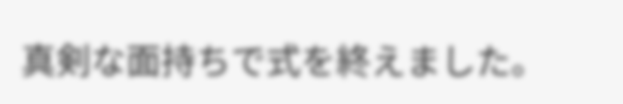真剣な面持ちで式を終えました。